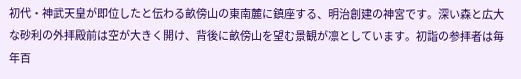初代・神武天皇が即位したと伝わる畝傍山の東南麓に鎮座する、明治創建の神宮です。深い森と広大な砂利の外拝殿前は空が大きく開け、背後に畝傍山を望む景観が凛としています。初詣の参拝者は毎年百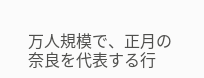万人規模で、正月の奈良を代表する行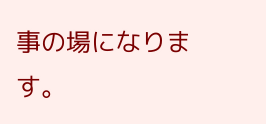事の場になります。